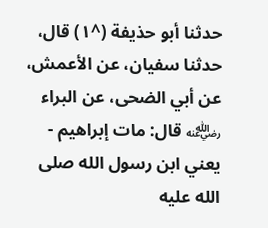حدثنا أبو حذيفة (^١) قال، حدثنا سفيان، عن الأعمش، عن أبي الضحى، عن البراء ﵁ قال: مات إبراهيم - يعني ابن رسول الله صلى الله عليه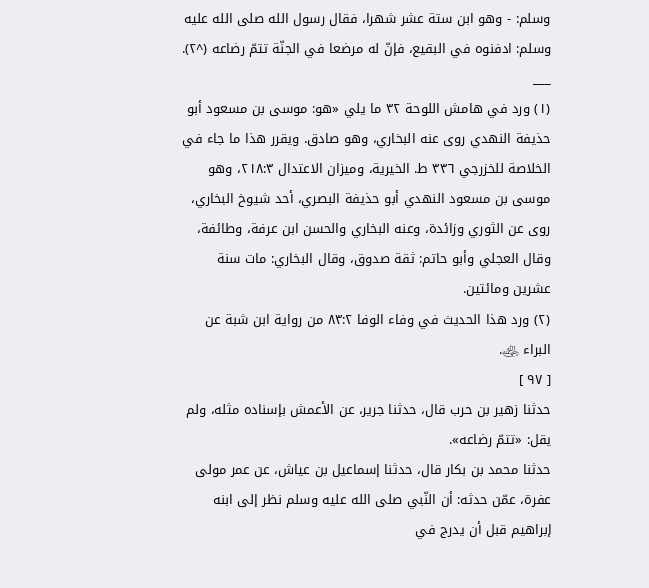وسلم: - وهو ابن ستة عشر شهرا، فقال رسول الله صلى الله عليه وسلم: ادفنوه في البقيع، فإنّ له مرضعا في الجنّة تتمّ رضاعه (^٢).
___
(١) ورد في هامش اللوحة ٣٢ ما يلي «هو: موسى بن مسعود أبو حذيفة النهدي روى عنه البخاري، وهو صادق. ويقرر هذا ما جاء في الخلاصة للخزرجي ٣٣٦ ط. الخيرية، وميزان الاعتدال ٢١٨:٣، وهو موسى بن مسعود النهدي أبو حذيفة البصري، أحد شيوخ البخاري، روى عن الثوري وزائدة، وعنه البخاري والحسن ابن عرفة، وطائفة، وقال العجلي وأبو حاتم: ثقة صدوق، وقال البخاري: مات سنة عشرين ومائتين.
(٢) ورد هذا الحديث في وفاء الوفا ٨٣:٢ من رواية ابن شبة عن البراء ﵁.
[ ٩٧ ]
حدثنا زهير بن حرب قال، حدثنا جرير، عن الأعمش بإسناده مثله، ولم يقل: «تتمّ رضاعه».
حدثنا محمد بن بكار قال، حدثنا إسماعيل بن عياش، عن عمر مولى عفرة، عمّن حدثه: أن النّبي صلى الله عليه وسلم نظر إلى ابنه إبراهيم قبل أن يدرج في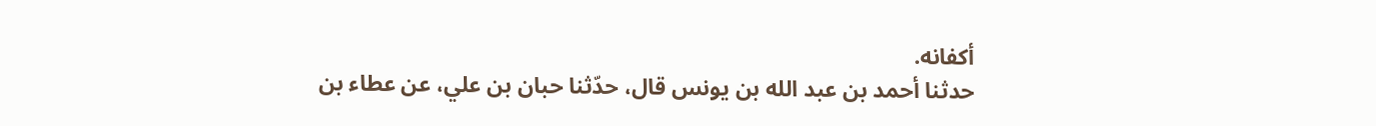أكفانه.
حدثنا أحمد بن عبد الله بن يونس قال، حدّثنا حبان بن علي، عن عطاء بن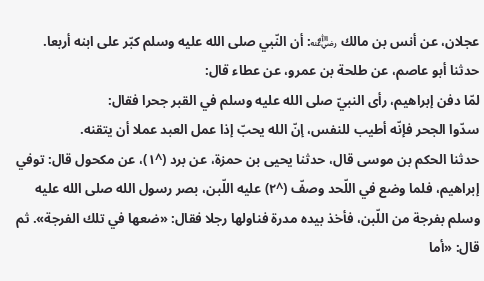عجلان، عن أنس بن مالك ﵁: أن النّبي صلى الله عليه وسلم كبّر على ابنه أربعا.
حدثنا أبو عاصم، عن طلحة بن عمرو، عن عطاء قال:
لمّا دفن إبراهيم، رأى النبيّ صلى الله عليه وسلم في القبر جحرا فقال:
سدّوا الجحر فإنّه أطيب للنفس، إنّ الله يحبّ إذا عمل العبد عملا أن يتقنه.
حدثنا الحكم بن موسى قال، حدثنا يحيى بن حمزة، عن برد (^١)، عن مكحول قال: توفي إبراهيم، فلما وضع في اللّحد وصفّ (^٢) عليه اللّبن، بصر رسول الله صلى الله عليه وسلم بفرجة من اللّبن، فأخذ بيده مدرة فناولها رجلا فقال: «ضعها في تلك الفرجة». ثم قال: «أما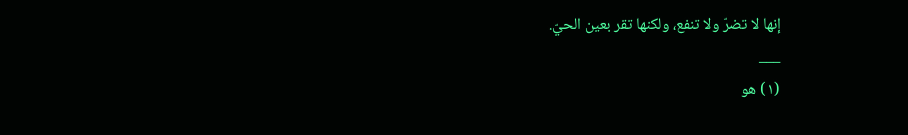إنها لا تضرّ ولا تنفع، ولكنها تقر بعين الحيّ.
___
(١) هو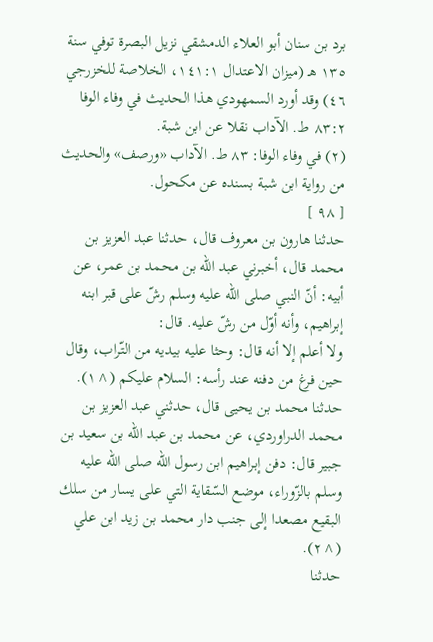برد بن سنان أبو العلاء الدمشقي نزيل البصرة توفي سنة ١٣٥ هـ (ميزان الاعتدال ١٤١:١، الخلاصة للخزرجي ٤٦) وقد أورد السمهودي هذا الحديث في وفاء الوفا ٨٣:٢ ط. الآداب نقلا عن ابن شبة.
(٢) في وفاء الوفا: ٨٣ ط. الآداب «ورصف» والحديث من رواية ابن شبة بسنده عن مكحول.
[ ٩٨ ]
حدثنا هارون بن معروف قال، حدثنا عبد العزيز بن محمد قال، أخبرني عبد الله بن محمد بن عمر، عن أبيه: أنّ النبي صلى الله عليه وسلم رشّ على قبر ابنه إبراهيم، وأنه أوّل من رشّ عليه. قال:
ولا أعلم إلا أنه قال: وحثا عليه بيديه من التّراب، وقال حين فرغ من دفنه عند رأسه: السلام عليكم (^١).
حدثنا محمد بن يحيى قال، حدثني عبد العزيز بن محمد الدراوردي، عن محمد بن عبد الله بن سعيد بن جبير قال: دفن إبراهيم ابن رسول الله صلى الله عليه وسلم بالزّوراء، موضع السّقاية التي على يسار من سلك البقيع مصعدا إلى جنب دار محمد بن زيد ابن علي (^٢).
حدثنا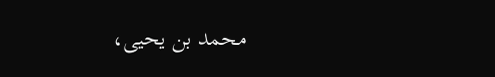محمد بن يحيى،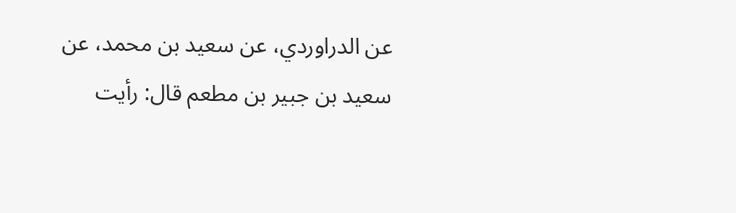عن الدراوردي، عن سعيد بن محمد، عن سعيد بن جبير بن مطعم قال: رأيت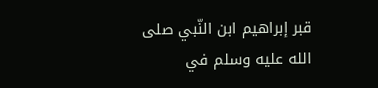قبر إبراهيم ابن النّبي صلى الله عليه وسلم في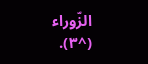الزّوراء (^٣).